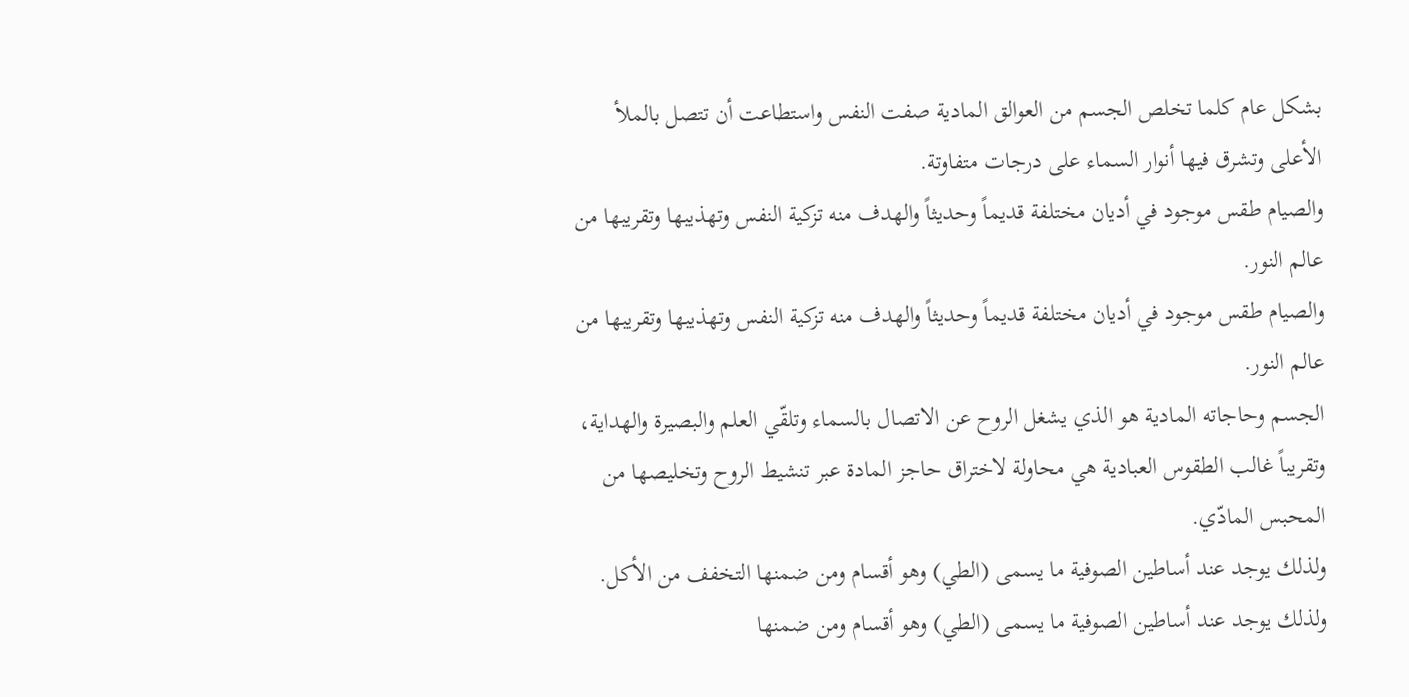بشكل عام كلما تخلص الجسم من العوالق المادية صفت النفس واستطاعت أن تتصل بالملأ الأعلى وتشرق فيها أنوار السماء على درجات متفاوتة.
والصيام طقس موجود في أديان مختلفة قديماً وحديثاً والهدف منه تزكية النفس وتهذيبها وتقريبها من عالم النور.
والصيام طقس موجود في أديان مختلفة قديماً وحديثاً والهدف منه تزكية النفس وتهذيبها وتقريبها من عالم النور.
الجسم وحاجاته المادية هو الذي يشغل الروح عن الاتصال بالسماء وتلقّي العلم والبصيرة والهداية، وتقريباً غالب الطقوس العبادية هي محاولة لاختراق حاجز المادة عبر تنشيط الروح وتخليصها من المحبس المادّي.
ولذلك يوجد عند أساطين الصوفية ما يسمى (الطي) وهو أقسام ومن ضمنها التخفف من الأكل.
ولذلك يوجد عند أساطين الصوفية ما يسمى (الطي) وهو أقسام ومن ضمنها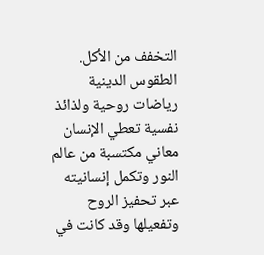التخفف من الأكل.
الطقوس الدينية رياضات روحية ولذائذ نفسية تعطي الإنسان معاني مكتسبة من عالم النور وتكمل إنسانيته عبر تحفيز الروح وتفعيلها وقد كانت في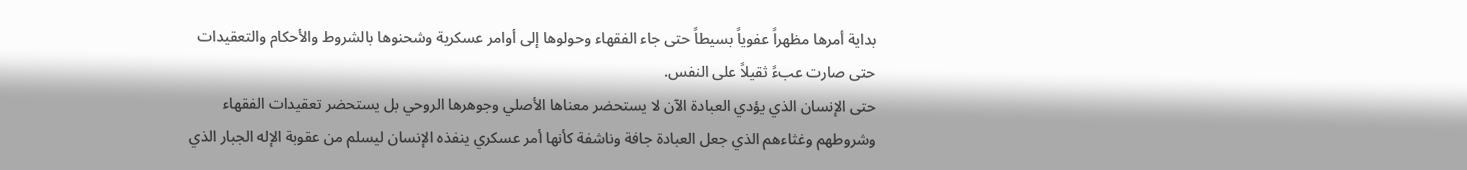بداية أمرها مظهراً عفوياً بسيطاً حتى جاء الفقهاء وحولوها إلى أوامر عسكرية وشحنوها بالشروط والأحكام والتعقيدات حتى صارت عبءً ثقيلاً على النفس.
حتى الإنسان الذي يؤدي العبادة الآن لا يستحضر معناها الأصلي وجوهرها الروحي بل يستحضر تعقيدات الفقهاء وشروطهم وغثاءهم الذي جعل العبادة جافة وناشفة كأنها أمر عسكري ينفذه الإنسان ليسلم من عقوبة الإله الجبار الذي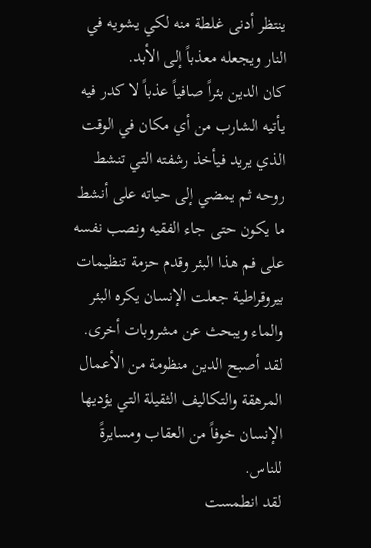ينتظر أدنى غلطة منه لكي يشويه في النار ويجعله معذباً إلى الأبد.
كان الدين بئراً صافياً عذباً لا كدر فيه يأتيه الشارب من أي مكان في الوقت الذي يريد فيأخذ رشفته التي تنشط روحه ثم يمضي إلى حياته على أنشط ما يكون حتى جاء الفقيه ونصب نفسه على فم هذا البئر وقدم حزمة تنظيمات بيروقراطية جعلت الإنسان يكره البئر والماء ويبحث عن مشروبات أخرى.
لقد أصبح الدين منظومة من الأعمال المرهقة والتكاليف الثقيلة التي يؤديها الإنسان خوفاً من العقاب ومسايرةً للناس.
لقد انطمست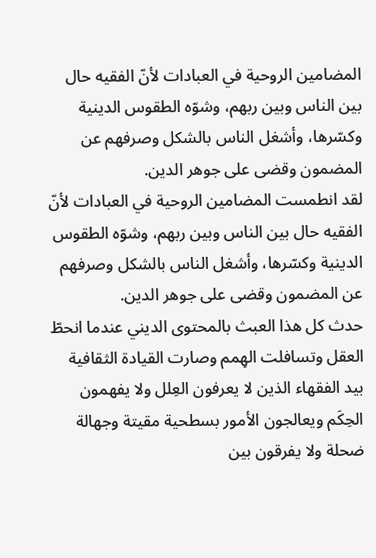المضامين الروحية في العبادات لأنّ الفقيه حال بين الناس وبين ربهم، وشوّه الطقوس الدينية وكسّرها، وأشغل الناس بالشكل وصرفهم عن المضمون وقضى على جوهر الدين.
لقد انطمست المضامين الروحية في العبادات لأنّ الفقيه حال بين الناس وبين ربهم، وشوّه الطقوس الدينية وكسّرها، وأشغل الناس بالشكل وصرفهم عن المضمون وقضى على جوهر الدين.
حدث كل هذا العبث بالمحتوى الديني عندما انحطّ العقل وتسافلت الهِمم وصارت القيادة الثقافية بيد الفقهاء الذين لا يعرفون العِلل ولا يفهمون الحِكَم ويعالجون الأمور بسطحية مقيتة وجهالة ضحلة ولا يفرقون بين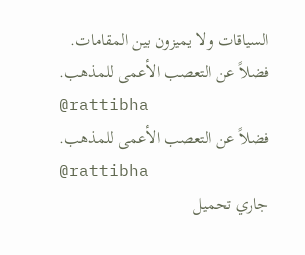السياقات ولا يميزون بين المقامات.
فضلاً عن التعصب الأعمى للمذهب.
@rattibha
فضلاً عن التعصب الأعمى للمذهب.
@rattibha
جاري تحميل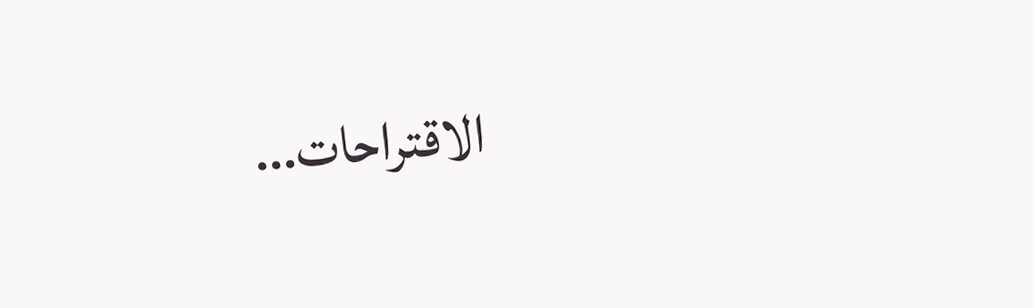الاقتراحات...